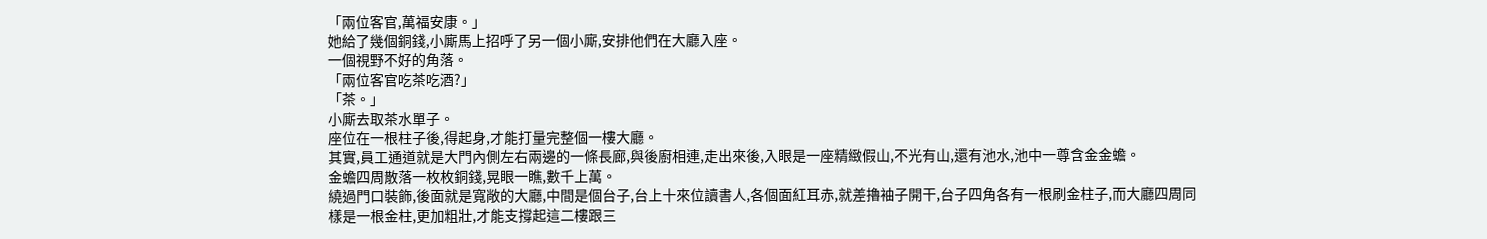「兩位客官,萬福安康。」
她給了幾個銅錢,小廝馬上招呼了另一個小廝,安排他們在大廳入座。
一個視野不好的角落。
「兩位客官吃茶吃酒?」
「茶。」
小廝去取茶水單子。
座位在一根柱子後,得起身,才能打量完整個一樓大廳。
其實,員工通道就是大門內側左右兩邊的一條長廊,與後廚相連,走出來後,入眼是一座精緻假山,不光有山,還有池水,池中一尊含金金蟾。
金蟾四周散落一枚枚銅錢,晃眼一瞧,數千上萬。
繞過門口裝飾,後面就是寬敞的大廳,中間是個台子,台上十來位讀書人,各個面紅耳赤,就差擼袖子開干,台子四角各有一根刷金柱子,而大廳四周同樣是一根金柱,更加粗壯,才能支撐起這二樓跟三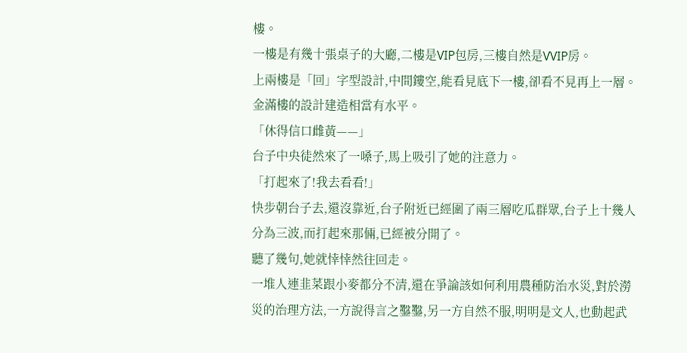樓。
一樓是有幾十張桌子的大廳,二樓是VIP包房,三樓自然是VVIP房。
上兩樓是「回」字型設計,中間鏤空,能看見底下一樓,卻看不見再上一層。
金滿樓的設計建造相當有水平。
「休得信口雌黃——」
台子中央徒然來了一嗓子,馬上吸引了她的注意力。
「打起來了!我去看看!」
快步朝台子去,還沒靠近,台子附近已經圍了兩三層吃瓜群眾,台子上十幾人分為三波,而打起來那倆,已經被分開了。
聽了幾句,她就悻悻然往回走。
一堆人連韭菜跟小麥都分不清,還在爭論該如何利用農種防治水災,對於澇災的治理方法,一方說得言之鑿鑿,另一方自然不服,明明是文人,也動起武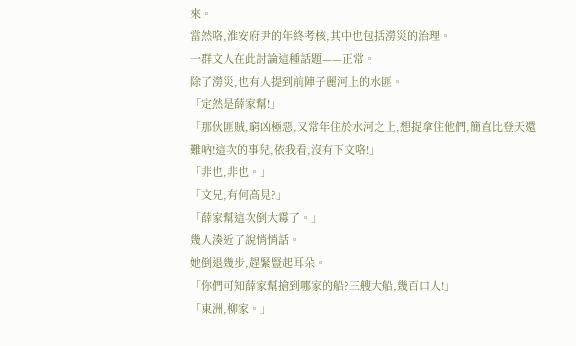來。
當然咯,淮安府尹的年終考核,其中也包括澇災的治理。
一群文人在此討論這種話題——正常。
除了澇災,也有人提到前陣子麗河上的水匪。
「定然是薛家幫!」
「那伙匪賊,窮凶極惡,又常年住於水河之上,想捉拿住他們,簡直比登天還難吶!這次的事兒,依我看,沒有下文咯!」
「非也,非也。」
「文兄,有何高見?」
「薛家幫這次倒大霉了。」
幾人湊近了說悄悄話。
她倒退幾步,趕緊豎起耳朵。
「你們可知薛家幫搶到哪家的船?三艘大船,幾百口人!」
「東洲,柳家。」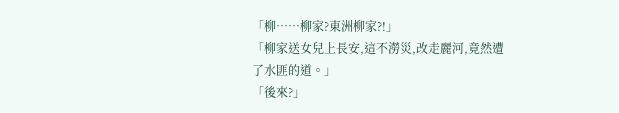「柳……柳家?東洲柳家?!」
「柳家送女兒上長安,這不澇災,改走麗河,竟然遭了水匪的道。」
「後來?」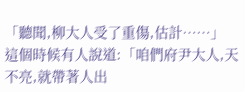「聽聞,柳大人受了重傷,估計……」
這個時候有人說道:「咱們府尹大人,天不亮,就帶著人出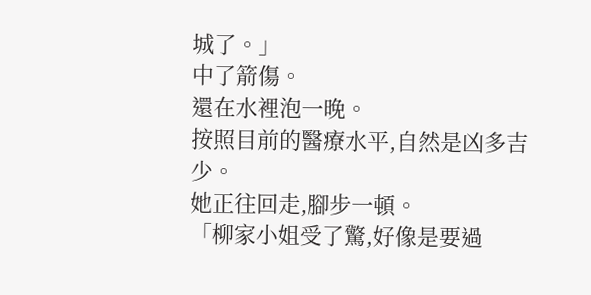城了。」
中了箭傷。
還在水裡泡一晚。
按照目前的醫療水平,自然是凶多吉少。
她正往回走,腳步一頓。
「柳家小姐受了驚,好像是要過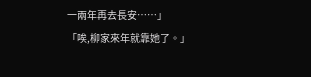一兩年再去長安……」
「唉,柳家來年就靠她了。」